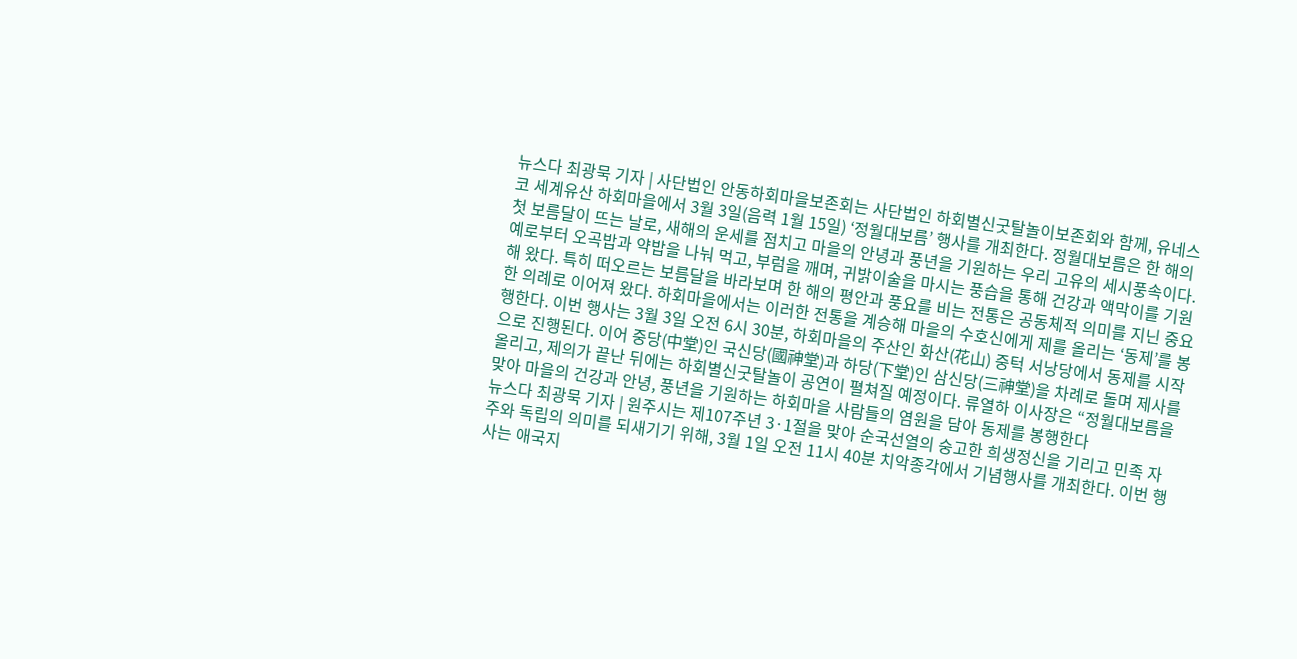뉴스다 최광묵 기자 | 사단법인 안동하회마을보존회는 사단법인 하회별신굿탈놀이보존회와 함께, 유네스코 세계유산 하회마을에서 3월 3일(음력 1월 15일) ‘정월대보름’ 행사를 개최한다. 정월대보름은 한 해의 첫 보름달이 뜨는 날로, 새해의 운세를 점치고 마을의 안녕과 풍년을 기원하는 우리 고유의 세시풍속이다. 예로부터 오곡밥과 약밥을 나눠 먹고, 부럼을 깨며, 귀밝이술을 마시는 풍습을 통해 건강과 액막이를 기원해 왔다. 특히 떠오르는 보름달을 바라보며 한 해의 평안과 풍요를 비는 전통은 공동체적 의미를 지닌 중요한 의례로 이어져 왔다. 하회마을에서는 이러한 전통을 계승해 마을의 수호신에게 제를 올리는 ‘동제’를 봉행한다. 이번 행사는 3월 3일 오전 6시 30분, 하회마을의 주산인 화산(花山) 중턱 서낭당에서 동제를 시작으로 진행된다. 이어 중당(中堂)인 국신당(國神堂)과 하당(下堂)인 삼신당(三神堂)을 차례로 돌며 제사를 올리고, 제의가 끝난 뒤에는 하회별신굿탈놀이 공연이 펼쳐질 예정이다. 류열하 이사장은 “정월대보름을 맞아 마을의 건강과 안녕, 풍년을 기원하는 하회마을 사람들의 염원을 담아 동제를 봉행한다
뉴스다 최광묵 기자 | 원주시는 제107주년 3·1절을 맞아 순국선열의 숭고한 희생정신을 기리고 민족 자주와 독립의 의미를 되새기기 위해, 3월 1일 오전 11시 40분 치악종각에서 기념행사를 개최한다. 이번 행사는 애국지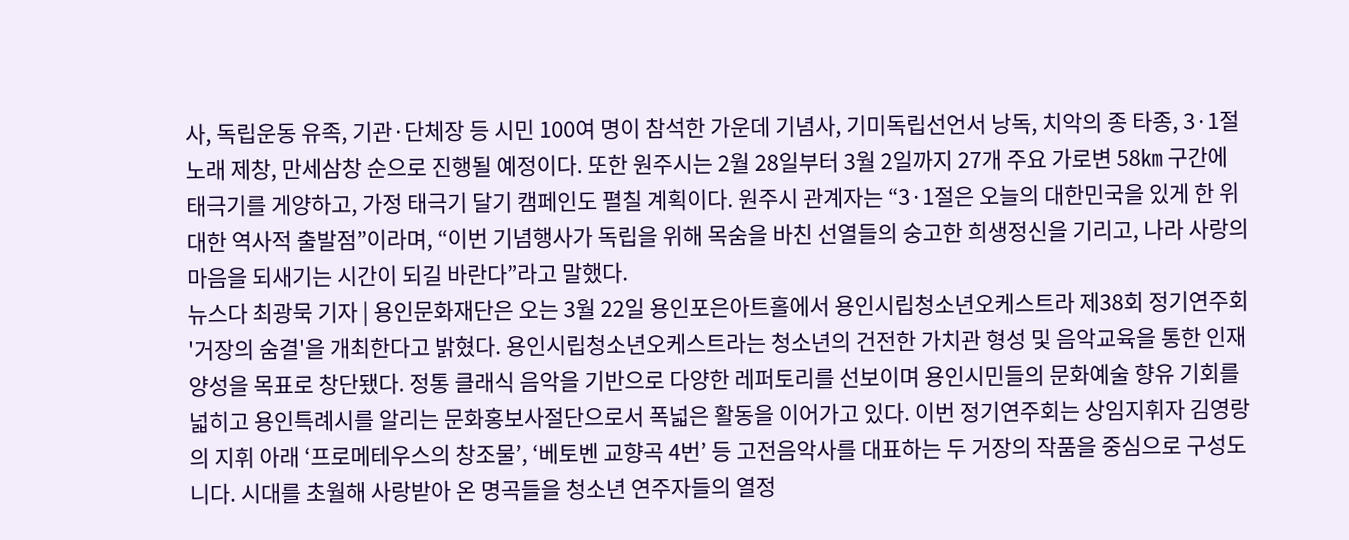사, 독립운동 유족, 기관·단체장 등 시민 100여 명이 참석한 가운데 기념사, 기미독립선언서 낭독, 치악의 종 타종, 3·1절 노래 제창, 만세삼창 순으로 진행될 예정이다. 또한 원주시는 2월 28일부터 3월 2일까지 27개 주요 가로변 58㎞ 구간에 태극기를 게양하고, 가정 태극기 달기 캠페인도 펼칠 계획이다. 원주시 관계자는 “3·1절은 오늘의 대한민국을 있게 한 위대한 역사적 출발점”이라며, “이번 기념행사가 독립을 위해 목숨을 바친 선열들의 숭고한 희생정신을 기리고, 나라 사랑의 마음을 되새기는 시간이 되길 바란다”라고 말했다.
뉴스다 최광묵 기자 | 용인문화재단은 오는 3월 22일 용인포은아트홀에서 용인시립청소년오케스트라 제38회 정기연주회 '거장의 숨결'을 개최한다고 밝혔다. 용인시립청소년오케스트라는 청소년의 건전한 가치관 형성 및 음악교육을 통한 인재 양성을 목표로 창단됐다. 정통 클래식 음악을 기반으로 다양한 레퍼토리를 선보이며 용인시민들의 문화예술 향유 기회를 넓히고 용인특례시를 알리는 문화홍보사절단으로서 폭넓은 활동을 이어가고 있다. 이번 정기연주회는 상임지휘자 김영랑의 지휘 아래 ‘프로메테우스의 창조물’, ‘베토벤 교향곡 4번’ 등 고전음악사를 대표하는 두 거장의 작품을 중심으로 구성도니다. 시대를 초월해 사랑받아 온 명곡들을 청소년 연주자들의 열정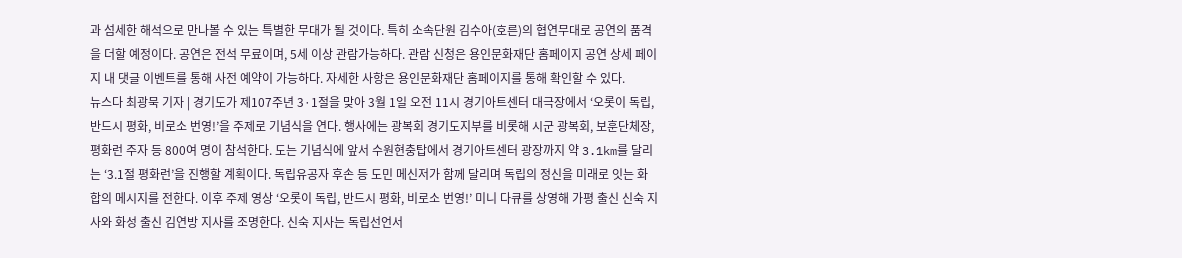과 섬세한 해석으로 만나볼 수 있는 특별한 무대가 될 것이다. 특히 소속단원 김수아(호른)의 협연무대로 공연의 품격을 더할 예정이다. 공연은 전석 무료이며, 5세 이상 관람가능하다. 관람 신청은 용인문화재단 홈페이지 공연 상세 페이지 내 댓글 이벤트를 통해 사전 예약이 가능하다. 자세한 사항은 용인문화재단 홈페이지를 통해 확인할 수 있다.
뉴스다 최광묵 기자 | 경기도가 제107주년 3·1절을 맞아 3월 1일 오전 11시 경기아트센터 대극장에서 ‘오롯이 독립, 반드시 평화, 비로소 번영!’을 주제로 기념식을 연다. 행사에는 광복회 경기도지부를 비롯해 시군 광복회, 보훈단체장, 평화런 주자 등 800여 명이 참석한다. 도는 기념식에 앞서 수원현충탑에서 경기아트센터 광장까지 약 3.1km를 달리는 ‘3.1절 평화런’을 진행할 계획이다. 독립유공자 후손 등 도민 메신저가 함께 달리며 독립의 정신을 미래로 잇는 화합의 메시지를 전한다. 이후 주제 영상 ‘오롯이 독립, 반드시 평화, 비로소 번영!’ 미니 다큐를 상영해 가평 출신 신숙 지사와 화성 출신 김연방 지사를 조명한다. 신숙 지사는 독립선언서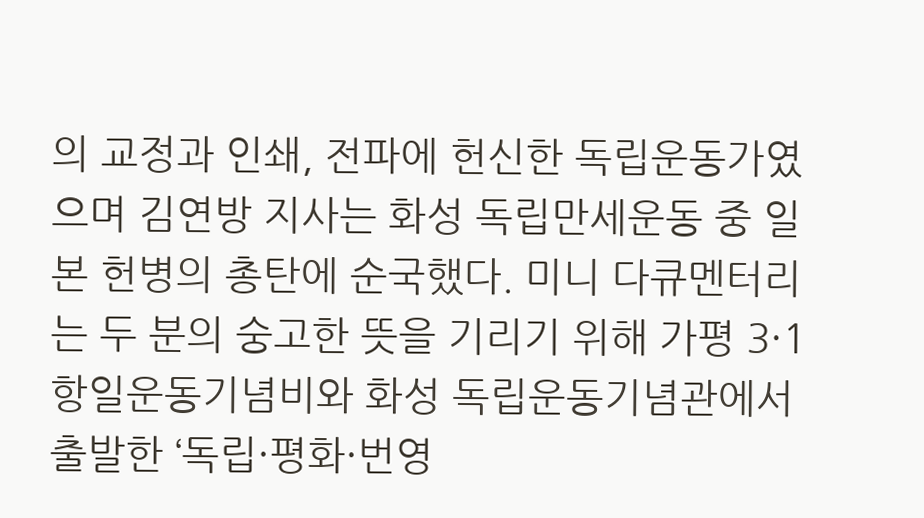의 교정과 인쇄, 전파에 헌신한 독립운동가였으며 김연방 지사는 화성 독립만세운동 중 일본 헌병의 총탄에 순국했다. 미니 다큐멘터리는 두 분의 숭고한 뜻을 기리기 위해 가평 3·1 항일운동기념비와 화성 독립운동기념관에서 출발한 ‘독립·평화·번영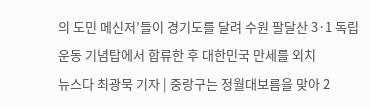의 도민 메신저’들이 경기도를 달려 수원 팔달산 3·1 독립운동 기념탑에서 합류한 후 대한민국 만세를 외치
뉴스다 최광묵 기자 | 중랑구는 정월대보름을 맞아 2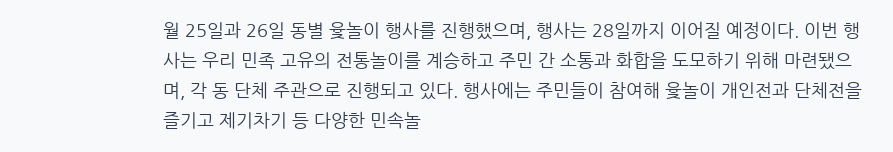월 25일과 26일 동별 윷놀이 행사를 진행했으며, 행사는 28일까지 이어질 예정이다. 이번 행사는 우리 민족 고유의 전통놀이를 계승하고 주민 간 소통과 화합을 도모하기 위해 마련됐으며, 각 동 단체 주관으로 진행되고 있다. 행사에는 주민들이 참여해 윷놀이 개인전과 단체전을 즐기고 제기차기 등 다양한 민속놀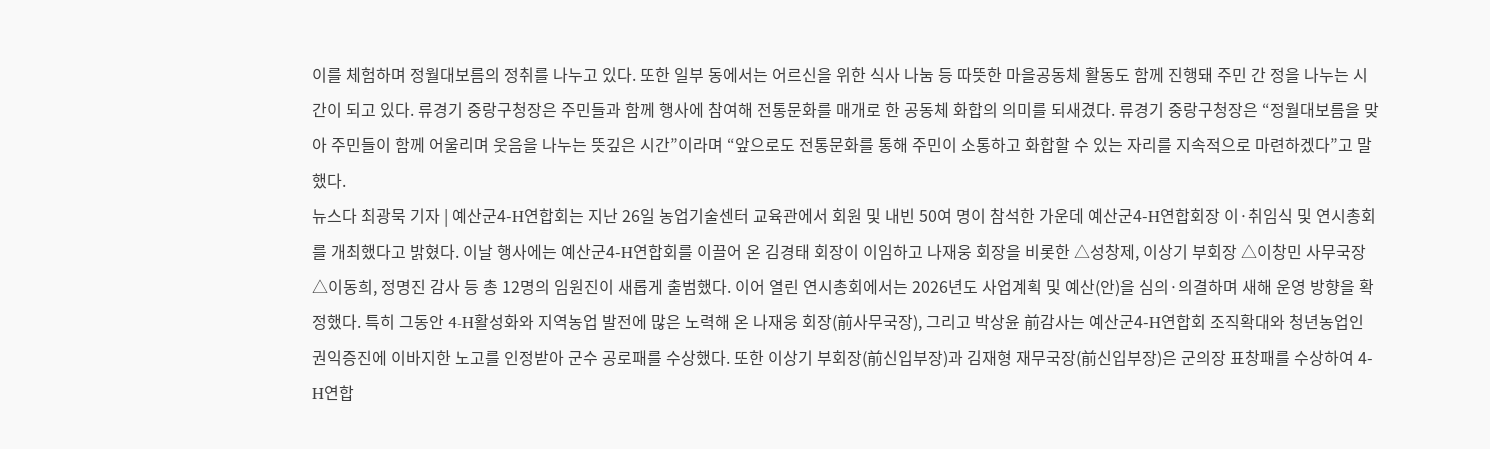이를 체험하며 정월대보름의 정취를 나누고 있다. 또한 일부 동에서는 어르신을 위한 식사 나눔 등 따뜻한 마을공동체 활동도 함께 진행돼 주민 간 정을 나누는 시간이 되고 있다. 류경기 중랑구청장은 주민들과 함께 행사에 참여해 전통문화를 매개로 한 공동체 화합의 의미를 되새겼다. 류경기 중랑구청장은 “정월대보름을 맞아 주민들이 함께 어울리며 웃음을 나누는 뜻깊은 시간”이라며 “앞으로도 전통문화를 통해 주민이 소통하고 화합할 수 있는 자리를 지속적으로 마련하겠다”고 말했다.
뉴스다 최광묵 기자 | 예산군4-H연합회는 지난 26일 농업기술센터 교육관에서 회원 및 내빈 50여 명이 참석한 가운데 예산군4-H연합회장 이·취임식 및 연시총회를 개최했다고 밝혔다. 이날 행사에는 예산군4-H연합회를 이끌어 온 김경태 회장이 이임하고 나재웅 회장을 비롯한 △성창제, 이상기 부회장 △이창민 사무국장 △이동희, 정명진 감사 등 총 12명의 임원진이 새롭게 출범했다. 이어 열린 연시총회에서는 2026년도 사업계획 및 예산(안)을 심의·의결하며 새해 운영 방향을 확정했다. 특히 그동안 4-H활성화와 지역농업 발전에 많은 노력해 온 나재웅 회장(前사무국장), 그리고 박상윤 前감사는 예산군4-H연합회 조직확대와 청년농업인 권익증진에 이바지한 노고를 인정받아 군수 공로패를 수상했다. 또한 이상기 부회장(前신입부장)과 김재형 재무국장(前신입부장)은 군의장 표창패를 수상하여 4-H연합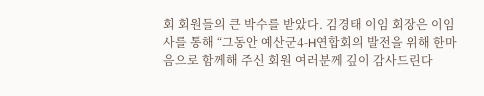회 회원들의 큰 박수를 받았다. 김경태 이임 회장은 이임사를 통해 “그동안 예산군4-H연합회의 발전을 위해 한마음으로 함께해 주신 회원 여러분께 깊이 감사드린다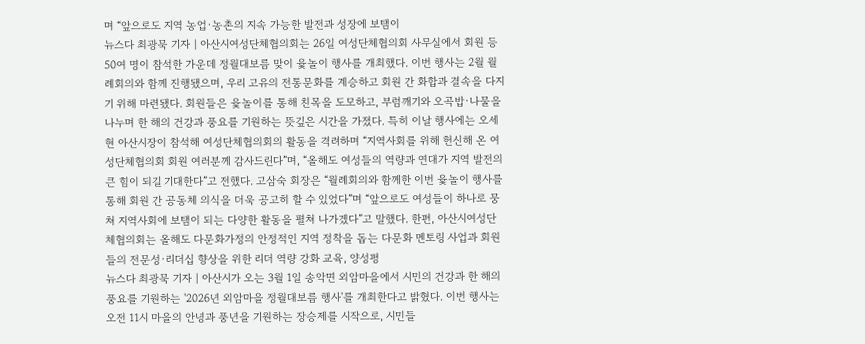며 “앞으로도 지역 농업·농촌의 지속 가능한 발전과 성장에 보탬이
뉴스다 최광묵 기자 | 아산시여성단체협의회는 26일 여성단체협의회 사무실에서 회원 등 50여 명이 참석한 가운데 정월대보름 맞이 윷놀이 행사를 개최했다. 이번 행사는 2월 월례회의와 함께 진행됐으며, 우리 고유의 전통문화를 계승하고 회원 간 화합과 결속을 다지기 위해 마련됐다. 회원들은 윷놀이를 통해 친목을 도모하고, 부럼깨기와 오곡밥·나물을 나누며 한 해의 건강과 풍요를 기원하는 뜻깊은 시간을 가졌다. 특히 이날 행사에는 오세현 아산시장이 참석해 여성단체협의회의 활동을 격려하며 “지역사회를 위해 헌신해 온 여성단체협의회 회원 여러분께 감사드린다”며, “올해도 여성들의 역량과 연대가 지역 발전의 큰 힘이 되길 기대한다”고 전했다. 고삼숙 회장은 “월례회의와 함께한 이번 윷놀이 행사를 통해 회원 간 공동체 의식을 더욱 공고히 할 수 있었다”며 “앞으로도 여성들이 하나로 뭉쳐 지역사회에 보탬이 되는 다양한 활동을 펼쳐 나가겠다”고 말했다. 한편, 아산시여성단체협의회는 올해도 다문화가정의 안정적인 지역 정착을 돕는 다문화 멘토링 사업과 회원들의 전문성·리더십 향상을 위한 리더 역량 강화 교육, 양성평
뉴스다 최광묵 기자 | 아산시가 오는 3월 1일 송악면 외암마을에서 시민의 건강과 한 해의 풍요를 기원하는 '2026년 외암마을 정월대보름 행사'를 개최한다고 밝혔다. 이번 행사는 오전 11시 마을의 안녕과 풍년을 기원하는 장승제를 시작으로, 시민들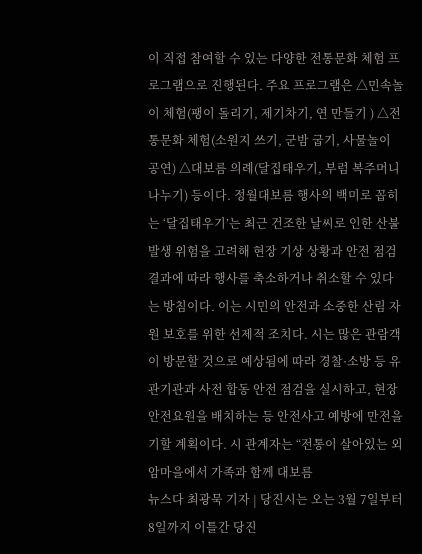이 직접 참여할 수 있는 다양한 전통문화 체험 프로그램으로 진행된다. 주요 프로그램은 △민속놀이 체험(팽이 돌리기, 제기차기, 연 만들기 ) △전통문화 체험(소원지 쓰기, 군밤 굽기, 사물놀이 공연) △대보름 의례(달집태우기, 부럼 복주머니 나누기) 등이다. 정월대보름 행사의 백미로 꼽히는 ‘달집태우기’는 최근 건조한 날씨로 인한 산불 발생 위험을 고려해 현장 기상 상황과 안전 점검 결과에 따라 행사를 축소하거나 취소할 수 있다는 방침이다. 이는 시민의 안전과 소중한 산림 자원 보호를 위한 선제적 조치다. 시는 많은 관람객이 방문할 것으로 예상됨에 따라 경찰·소방 등 유관기관과 사전 합동 안전 점검을 실시하고, 현장 안전요원을 배치하는 등 안전사고 예방에 만전을 기할 계획이다. 시 관계자는 “전통이 살아있는 외암마을에서 가족과 함께 대보름
뉴스다 최광묵 기자 | 당진시는 오는 3월 7일부터 8일까지 이틀간 당진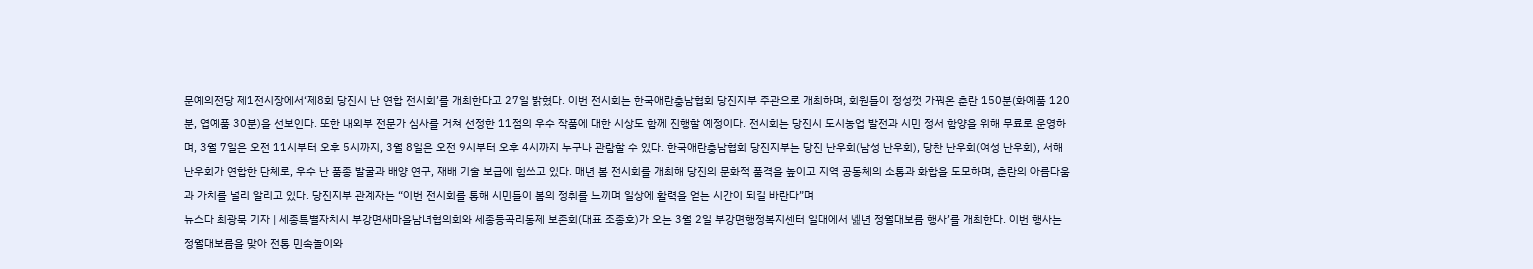문예의전당 제1전시장에서‘제8회 당진시 난 연합 전시회’를 개최한다고 27일 밝혔다. 이번 전시회는 한국애란충남협회 당진지부 주관으로 개최하며, 회원들이 정성껏 가꿔온 춘란 150분(화예품 120분, 엽예품 30분)을 선보인다. 또한 내외부 전문가 심사를 거쳐 선정한 11점의 우수 작품에 대한 시상도 함께 진행할 예정이다. 전시회는 당진시 도시농업 발전과 시민 정서 함양을 위해 무료로 운영하며, 3월 7일은 오전 11시부터 오후 5시까지, 3월 8일은 오전 9시부터 오후 4시까지 누구나 관람할 수 있다. 한국애란충남협회 당진지부는 당진 난우회(남성 난우회), 당찬 난우회(여성 난우회), 서해 난우회가 연합한 단체로, 우수 난 품종 발굴과 배양 연구, 재배 기술 보급에 힘쓰고 있다. 매년 봄 전시회를 개최해 당진의 문화적 품격을 높이고 지역 공동체의 소통과 화합을 도모하며, 춘란의 아름다움과 가치를 널리 알리고 있다. 당진지부 관계자는 “이번 전시회를 통해 시민들이 봄의 정취를 느끼며 일상에 활력을 얻는 시간이 되길 바란다”며
뉴스다 최광묵 기자 | 세종특별자치시 부강면새마을남녀협의회와 세종등곡리동제 보존회(대표 조종호)가 오는 3월 2일 부강면행정복지센터 일대에서 녪년 정월대보름 행사’를 개최한다. 이번 행사는 정월대보름을 맞아 전통 민속놀이와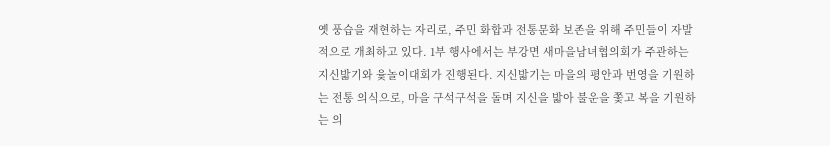옛 풍습을 재현하는 자리로, 주민 화합과 전통문화 보존을 위해 주민들이 자발적으로 개최하고 있다. 1부 행사에서는 부강면 새마을남녀협의회가 주관하는 지신밟기와 윷놀이대회가 진행된다. 지신밟기는 마을의 평안과 번영을 기원하는 전통 의식으로, 마을 구석구석을 돌며 지신을 밟아 불운을 쫓고 복을 기원하는 의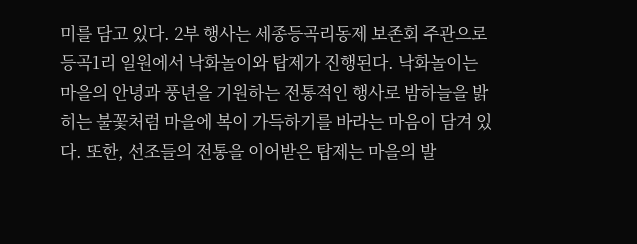미를 담고 있다. 2부 행사는 세종등곡리동제 보존회 주관으로 등곡1리 일원에서 낙화놀이와 탑제가 진행된다. 낙화놀이는 마을의 안녕과 풍년을 기원하는 전통적인 행사로 밤하늘을 밝히는 불꽃처럼 마을에 복이 가득하기를 바라는 마음이 담겨 있다. 또한, 선조들의 전통을 이어받은 탑제는 마을의 발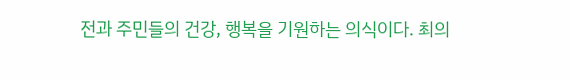전과 주민들의 건강, 행복을 기원하는 의식이다. 최의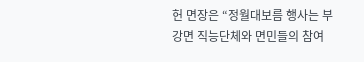헌 면장은 “정월대보름 행사는 부강면 직능단체와 면민들의 참여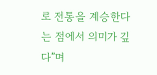로 전통을 계승한다는 점에서 의미가 깊다”며